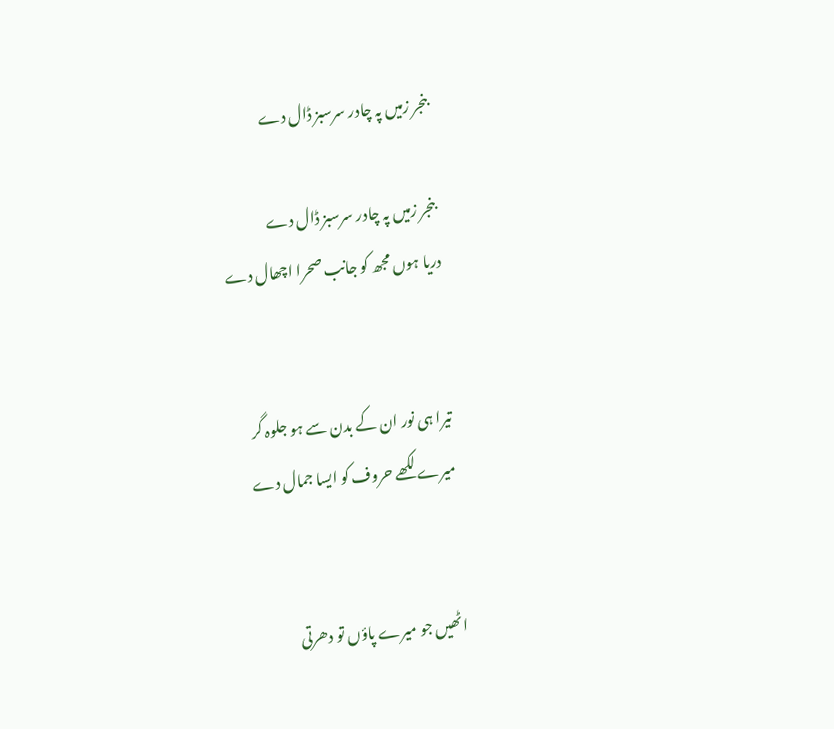بنجر زمیں پہ چادر سرسبز ڈال دے

بنجر زمیں پہ چادر سرسبز ڈال دے
دریا ہوں مجھ کو جانب صحرا اچھال دے


تیرا ہی نور ان کے بدن سے ہو جلوہ گر
میرے لکھے حروف کو ایسا جمال دے


اٹھیں جو میرے پاؤں تو دھرتی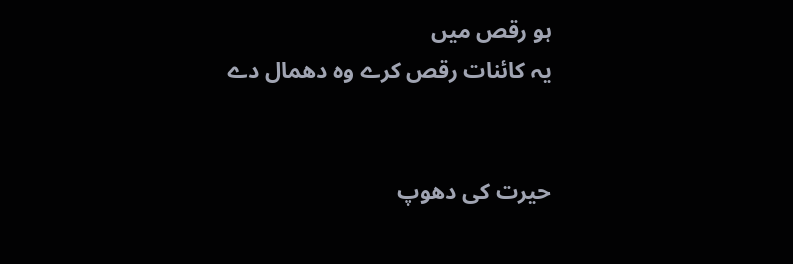ہو رقص میں
یہ کائنات رقص کرے وہ دھمال دے


حیرت کی دھوپ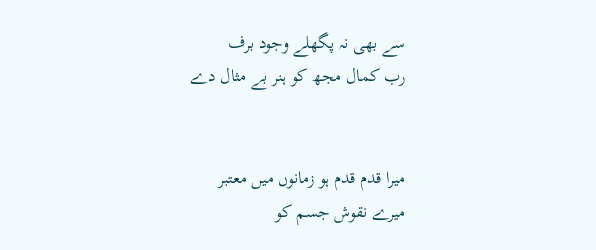سے بھی نہ پگھلے وجود برف
رب کمال مجھ کو ہنر بے مثال دے


میرا قدم قدم ہو زمانوں میں معتبر
میرے نقوش جسم کو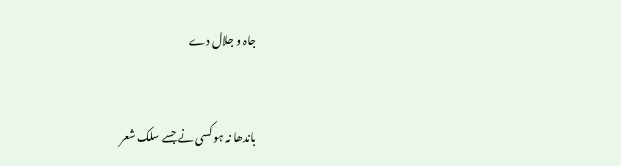جاہ و جلال دے


باندھا نہ ہو کسی نے جسے سلک شعر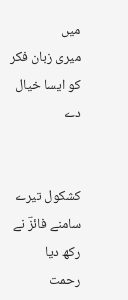میں
میری زبان فکر کو ایسا خیال دے


کشکول تیرے سامنے فائزؔ نے رکھ دیا
رحمت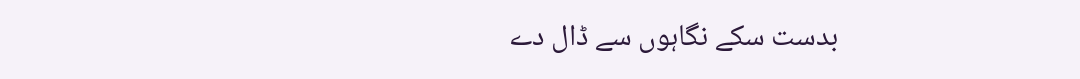بدست سکے نگاہوں سے ڈال دے